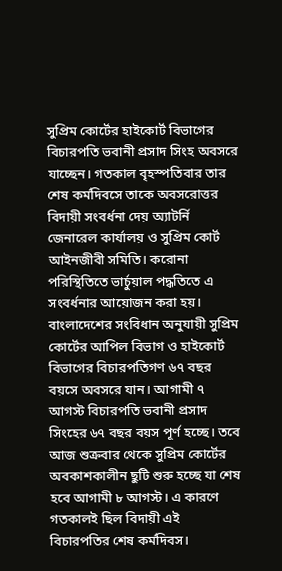সুপ্রিম কোর্টের হাইকোর্ট বিভাগের বিচারপতি ভবানী প্রসাদ সিংহ অবসরে যাচ্ছেন। গতকাল বৃহস্পতিবার তার শেষ কর্মদিবসে তাকে অবসরোত্তর বিদায়ী সংবর্ধনা দেয় অ্যাটর্নি জেনারেল কার্যালয় ও সুপ্রিম কোর্ট আইনজীবী সমিতি। করোনা পরিস্থিতিতে ভার্চুয়াল পদ্ধতিতে এ সংবর্ধনার আয়োজন করা হয়। বাংলাদেশের সংবিধান অনুযায়ী সুপ্রিম কোর্টের আপিল বিভাগ ও হাইকোর্ট বিভাগের বিচারপতিগণ ৬৭ বছর বয়সে অবসরে যান। আগামী ৭ আগস্ট বিচারপতি ভবানী প্রসাদ সিংহের ৬৭ বছর বয়স পূর্ণ হচ্ছে। তবে আজ শুক্রবার থেকে সুপ্রিম কোর্টের অবকাশকালীন ছুটি শুরু হচ্ছে যা শেষ হবে আগামী ৮ আগস্ট। এ কারণে গতকালই ছিল বিদায়ী এই বিচারপতির শেষ কর্মদিবস।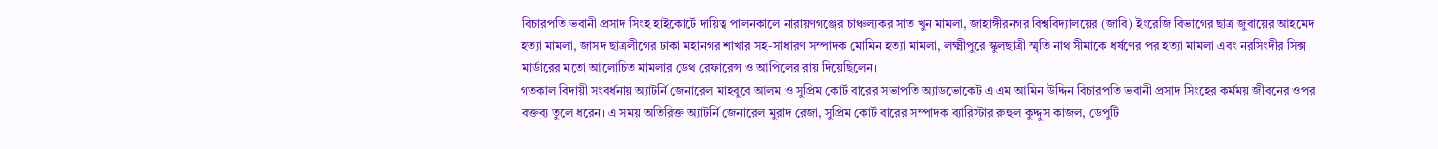বিচারপতি ভবানী প্রসাদ সিংহ হাইকোর্টে দায়িত্ব পালনকালে নারায়ণগঞ্জের চাঞ্চল্যকর সাত খুন মামলা, জাহাঙ্গীরনগর বিশ্ববিদ্যালয়ের (জাবি) ইংরেজি বিভাগের ছাত্র জুবায়ের আহমেদ হত্যা মামলা, জাসদ ছাত্রলীগের ঢাকা মহানগর শাখার সহ-সাধারণ সম্পাদক মোমিন হত্যা মামলা, লক্ষ্মীপুরে স্কুলছাত্রী স্মৃতি নাথ সীমাকে ধর্ষণের পর হত্যা মামলা এবং নরসিংদীর সিক্স মার্ডারের মতো আলোচিত মামলার ডেথ রেফারেন্স ও আপিলের রায় দিয়েছিলেন।
গতকাল বিদায়ী সংবর্ধনায় অ্যাটর্নি জেনারেল মাহবুবে আলম ও সুপ্রিম কোর্ট বারের সভাপতি অ্যাডভোকেট এ এম আমিন উদ্দিন বিচারপতি ভবানী প্রসাদ সিংহের কর্মময় জীবনের ওপর বক্তব্য তুলে ধরেন। এ সময় অতিরিক্ত অ্যাটর্নি জেনারেল মুরাদ রেজা, সুপ্রিম কোর্ট বারের সম্পাদক ব্যারিস্টার রুহুল কুদ্দুস কাজল, ডেপুটি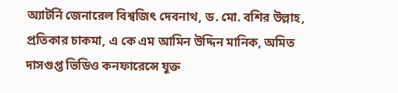অ্যাটর্নি জেনারেল বিশ্বজিৎ দেবনাথ, ড. মো. বশির উল্লাহ, প্রতিকার চাকমা, এ কে এম আমিন উদ্দিন মানিক, অমিত দাসগুপ্ত ভিডিও কনফারেন্সে যুক্ত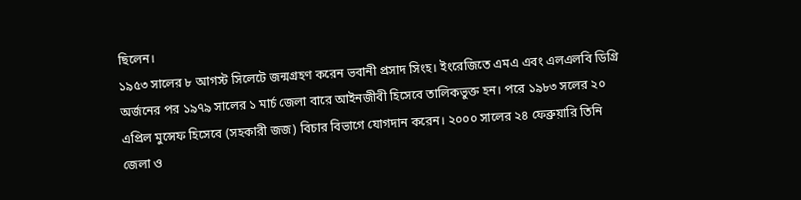ছিলেন।
১৯৫৩ সালের ৮ আগস্ট সিলেটে জন্মগ্রহণ করেন ভবানী প্রসাদ সিংহ। ইংরেজিতে এমএ এবং এলএলবি ডিগ্রি অর্জনের পর ১৯৭৯ সালের ১ মার্চ জেলা বারে আইনজীবী হিসেবে তালিকভুক্ত হন। পরে ১৯৮৩ সলের ২০ এপ্রিল মুন্সেফ হিসেবে (সহকারী জজ) বিচার বিভাগে যোগদান করেন। ২০০০ সালের ২৪ ফেব্রুয়ারি তিনি জেলা ও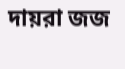দায়রা জজ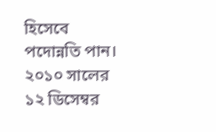হিসেবে পদোন্নতি পান। ২০১০ সালের ১২ ডিসেম্বর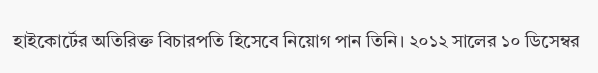হাইকোর্টের অতিরিক্ত বিচারপতি হিসেবে নিয়োগ পান তিনি। ২০১২ সালের ১০ ডিসেম্বর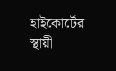হাইকোর্টের স্থায়ী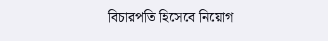বিচারপতি হিসেবে নিয়োগ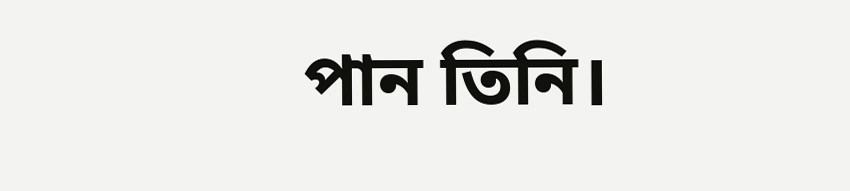পান তিনি।